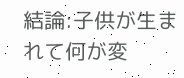結論:子供が生まれて何が変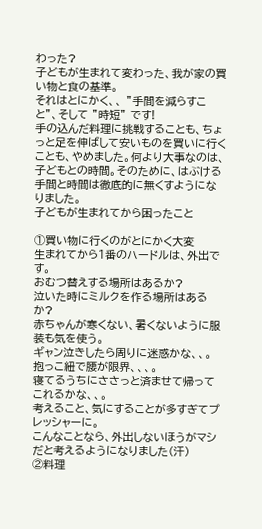わった?
子どもが生まれて変わった、我が家の買い物と食の基準。
それはとにかく、、 ”手間を減らすこと”、そして ”時短” です!
手の込んだ料理に挑戦することも、ちょっと足を伸ばして安いものを買いに行くことも、やめました。何より大事なのは、子どもとの時間。そのために、はぶける手間と時間は徹底的に無くすようになりました。
子どもが生まれてから困ったこと

①買い物に行くのがとにかく大変
生まれてから1番のハードルは、外出です。
おむつ替えする場所はあるか?
泣いた時にミルクを作る場所はあるか?
赤ちゃんが寒くない、暑くないように服装も気を使う。
ギャン泣きしたら周りに迷惑かな、、。
抱っこ紐で腰が限界、、、。
寝てるうちにささっと済ませて帰ってこれるかな、、。
考えること、気にすることが多すぎてプレッシャーに。
こんなことなら、外出しないほうがマシだと考えるようになりました(汗)
②料理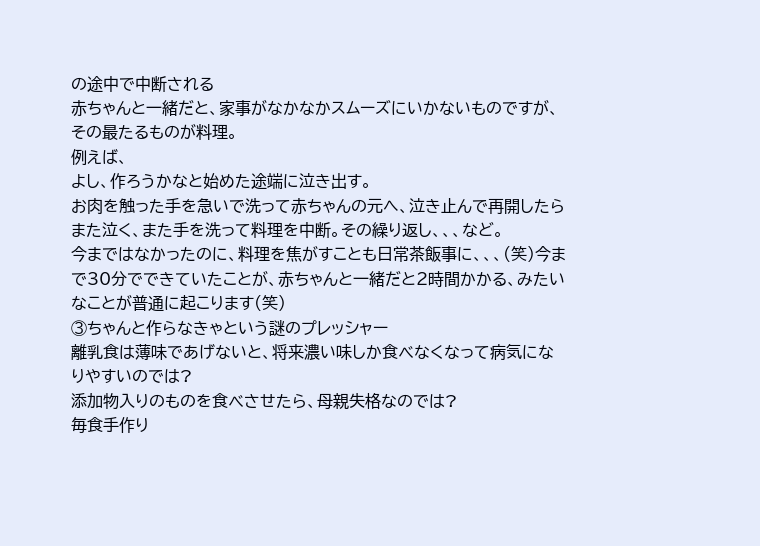の途中で中断される
赤ちゃんと一緒だと、家事がなかなかスムーズにいかないものですが、その最たるものが料理。
例えば、
よし、作ろうかなと始めた途端に泣き出す。
お肉を触った手を急いで洗って赤ちゃんの元へ、泣き止んで再開したらまた泣く、また手を洗って料理を中断。その繰り返し、、、など。
今まではなかったのに、料理を焦がすことも日常茶飯事に、、、(笑)今まで30分でできていたことが、赤ちゃんと一緒だと2時間かかる、みたいなことが普通に起こります(笑)
③ちゃんと作らなきゃという謎のプレッシャー
離乳食は薄味であげないと、将来濃い味しか食べなくなって病気になりやすいのでは?
添加物入りのものを食べさせたら、母親失格なのでは?
毎食手作り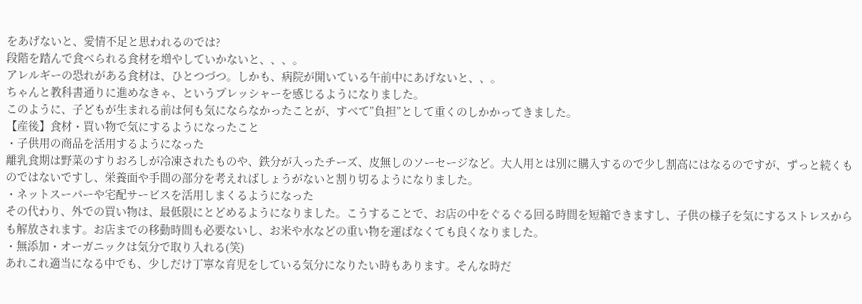をあげないと、愛情不足と思われるのでは?
段階を踏んで食べられる食材を増やしていかないと、、、。
アレルギーの恐れがある食材は、ひとつづつ。しかも、病院が開いている午前中にあげないと、、。
ちゃんと教科書通りに進めなきゃ、というプレッシャーを感じるようになりました。
このように、子どもが生まれる前は何も気にならなかったことが、すべて”負担”として重くのしかかってきました。
【産後】食材・買い物で気にするようになったこと
・子供用の商品を活用するようになった
離乳食期は野菜のすりおろしが冷凍されたものや、鉄分が入ったチーズ、皮無しのソーセージなど。大人用とは別に購入するので少し割高にはなるのですが、ずっと続くものではないですし、栄養面や手間の部分を考えればしょうがないと割り切るようになりました。
・ネットスーパーや宅配サービスを活用しまくるようになった
その代わり、外での買い物は、最低限にとどめるようになりました。こうすることで、お店の中をぐるぐる回る時間を短縮できますし、子供の様子を気にするストレスからも解放されます。お店までの移動時間も必要ないし、お米や水などの重い物を運ばなくても良くなりました。
・無添加・オーガニックは気分で取り入れる(笑)
あれこれ適当になる中でも、少しだけ丁寧な育児をしている気分になりたい時もあります。そんな時だ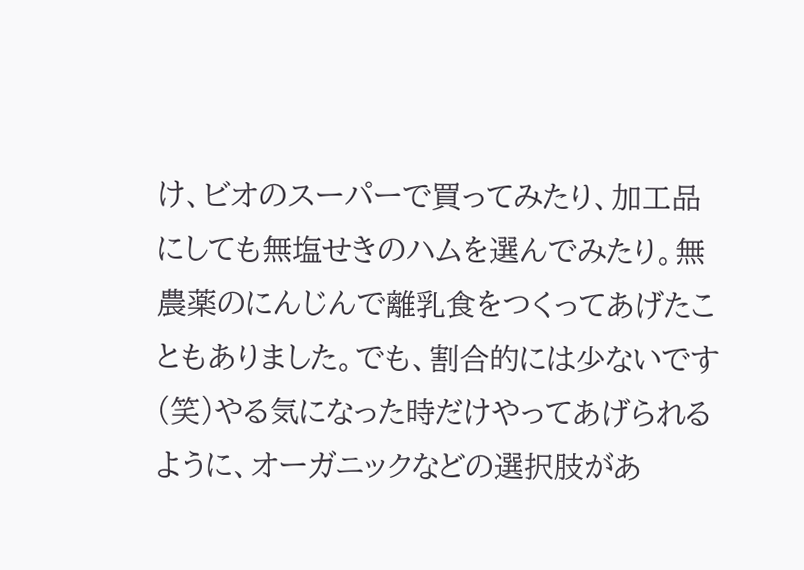け、ビオのスーパーで買ってみたり、加工品にしても無塩せきのハムを選んでみたり。無農薬のにんじんで離乳食をつくってあげたこともありました。でも、割合的には少ないです(笑)やる気になった時だけやってあげられるように、オーガニックなどの選択肢があ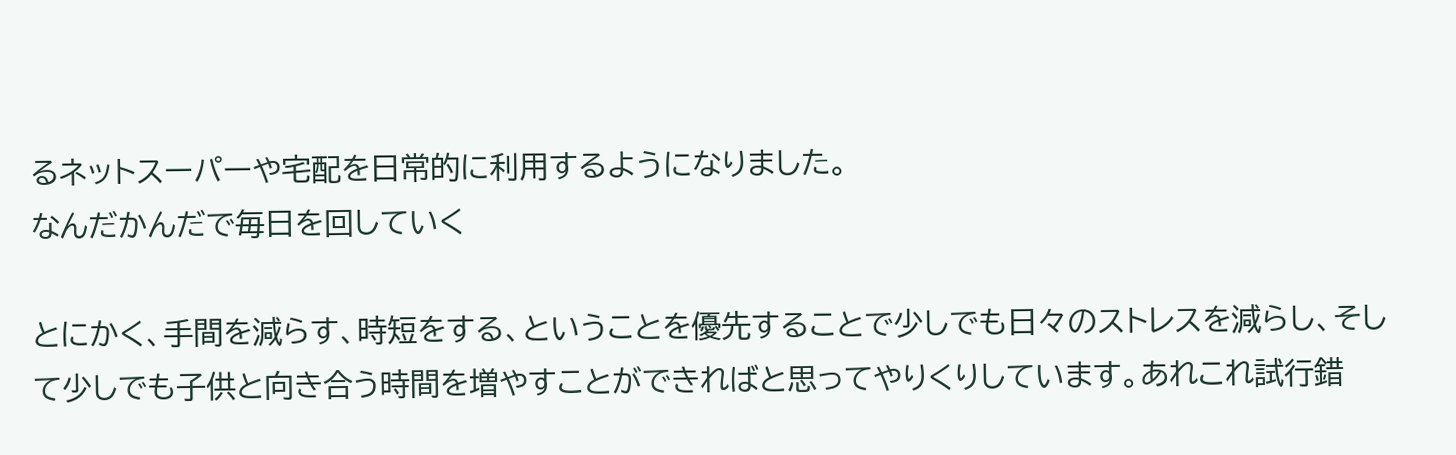るネットスーパーや宅配を日常的に利用するようになりました。
なんだかんだで毎日を回していく

とにかく、手間を減らす、時短をする、ということを優先することで少しでも日々のストレスを減らし、そして少しでも子供と向き合う時間を増やすことができればと思ってやりくりしています。あれこれ試行錯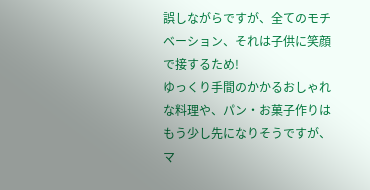誤しながらですが、全てのモチベーション、それは子供に笑顔で接するため!
ゆっくり手間のかかるおしゃれな料理や、パン・お菓子作りはもう少し先になりそうですが、マ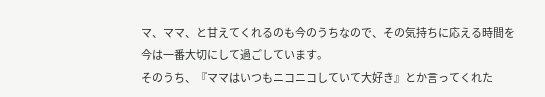マ、ママ、と甘えてくれるのも今のうちなので、その気持ちに応える時間を今は一番大切にして過ごしています。
そのうち、『ママはいつもニコニコしていて大好き』とか言ってくれた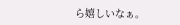ら嬉しいなぁ。